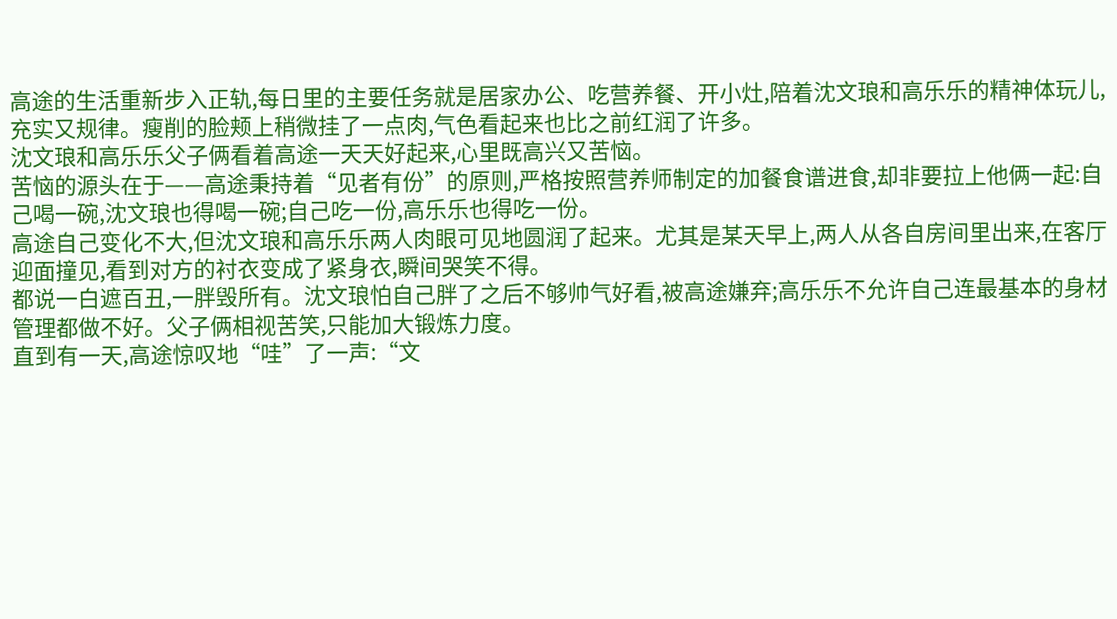高途的生活重新步入正轨,每日里的主要任务就是居家办公、吃营养餐、开小灶,陪着沈文琅和高乐乐的精神体玩儿,充实又规律。瘦削的脸颊上稍微挂了一点肉,气色看起来也比之前红润了许多。
沈文琅和高乐乐父子俩看着高途一天天好起来,心里既高兴又苦恼。
苦恼的源头在于——高途秉持着“见者有份”的原则,严格按照营养师制定的加餐食谱进食,却非要拉上他俩一起:自己喝一碗,沈文琅也得喝一碗;自己吃一份,高乐乐也得吃一份。
高途自己变化不大,但沈文琅和高乐乐两人肉眼可见地圆润了起来。尤其是某天早上,两人从各自房间里出来,在客厅迎面撞见,看到对方的衬衣变成了紧身衣,瞬间哭笑不得。
都说一白遮百丑,一胖毁所有。沈文琅怕自己胖了之后不够帅气好看,被高途嫌弃;高乐乐不允许自己连最基本的身材管理都做不好。父子俩相视苦笑,只能加大锻炼力度。
直到有一天,高途惊叹地“哇”了一声:“文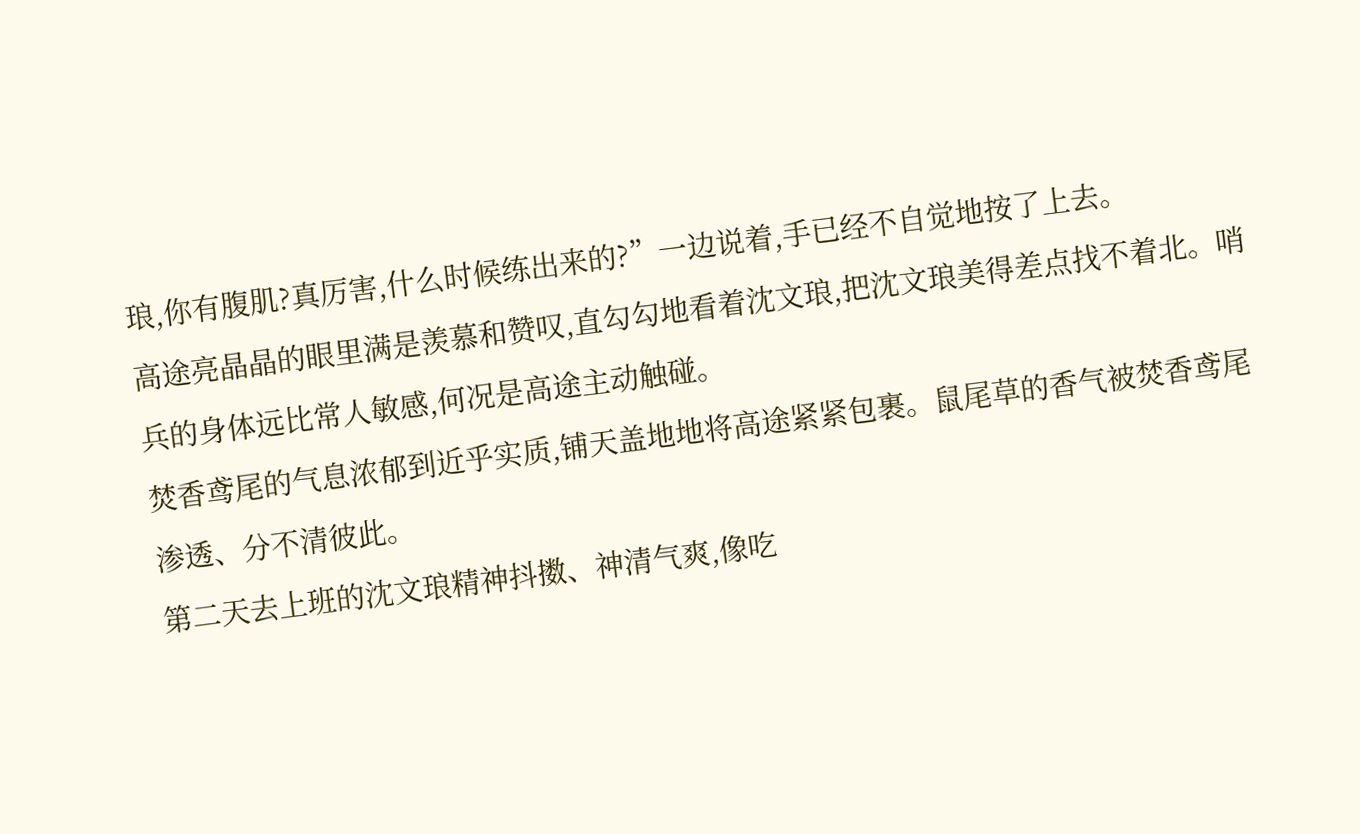琅,你有腹肌?真厉害,什么时候练出来的?”一边说着,手已经不自觉地按了上去。
高途亮晶晶的眼里满是羡慕和赞叹,直勾勾地看着沈文琅,把沈文琅美得差点找不着北。哨兵的身体远比常人敏感,何况是高途主动触碰。
焚香鸢尾的气息浓郁到近乎实质,铺天盖地地将高途紧紧包裹。鼠尾草的香气被焚香鸢尾渗透、分不清彼此。
第二天去上班的沈文琅精神抖擞、神清气爽,像吃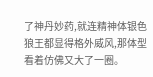了神丹妙药,就连精神体银色狼王都显得格外威风,那体型看着仿佛又大了一圈。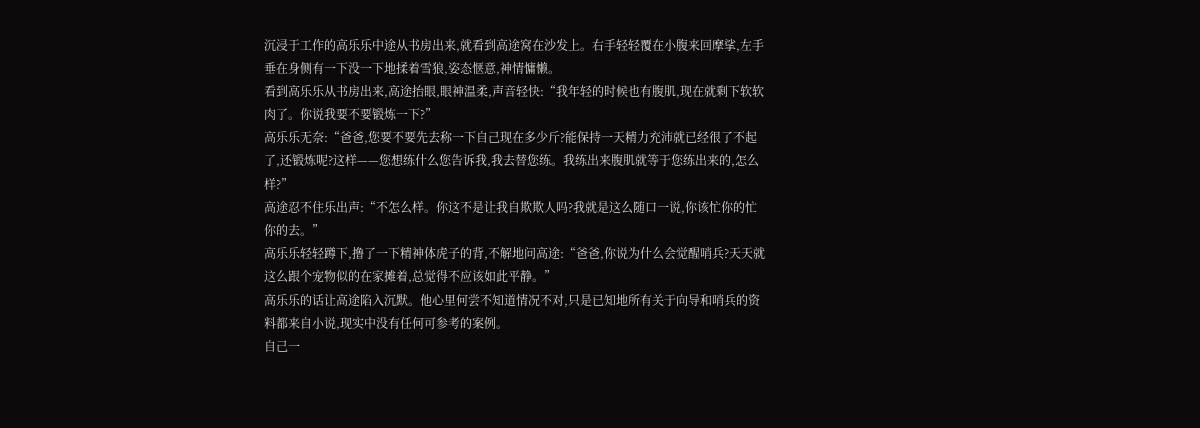沉浸于工作的高乐乐中途从书房出来,就看到高途窝在沙发上。右手轻轻覆在小腹来回摩挲,左手垂在身侧有一下没一下地揉着雪狼,姿态惬意,神情慵懒。
看到高乐乐从书房出来,高途抬眼,眼神温柔,声音轻快:“我年轻的时候也有腹肌,现在就剩下软软肉了。你说我要不要锻炼一下?”
高乐乐无奈:“爸爸,您要不要先去称一下自己现在多少斤?能保持一天精力充沛就已经很了不起了,还锻炼呢?这样——您想练什么您告诉我,我去替您练。我练出来腹肌就等于您练出来的,怎么样?”
高途忍不住乐出声:“不怎么样。你这不是让我自欺欺人吗?我就是这么随口一说,你该忙你的忙你的去。”
高乐乐轻轻蹲下,撸了一下精神体虎子的背,不解地问高途:“爸爸,你说为什么会觉醒哨兵?天天就这么跟个宠物似的在家摊着,总觉得不应该如此平静。”
高乐乐的话让高途陷入沉默。他心里何尝不知道情况不对,只是已知地所有关于向导和哨兵的资料都来自小说,现实中没有任何可参考的案例。
自己一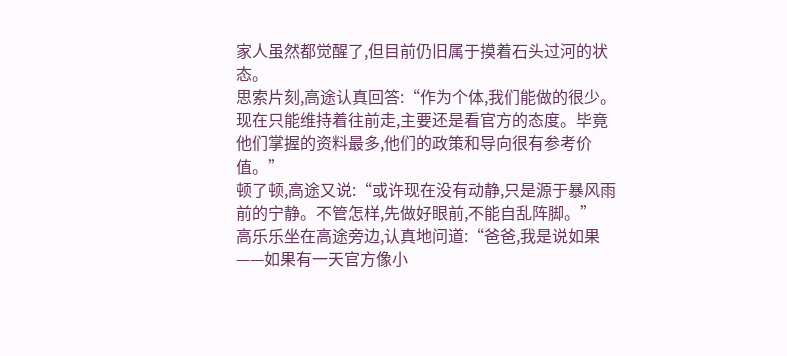家人虽然都觉醒了,但目前仍旧属于摸着石头过河的状态。
思索片刻,高途认真回答:“作为个体,我们能做的很少。现在只能维持着往前走,主要还是看官方的态度。毕竟他们掌握的资料最多,他们的政策和导向很有参考价值。”
顿了顿,高途又说:“或许现在没有动静,只是源于暴风雨前的宁静。不管怎样,先做好眼前,不能自乱阵脚。”
高乐乐坐在高途旁边,认真地问道:“爸爸,我是说如果——如果有一天官方像小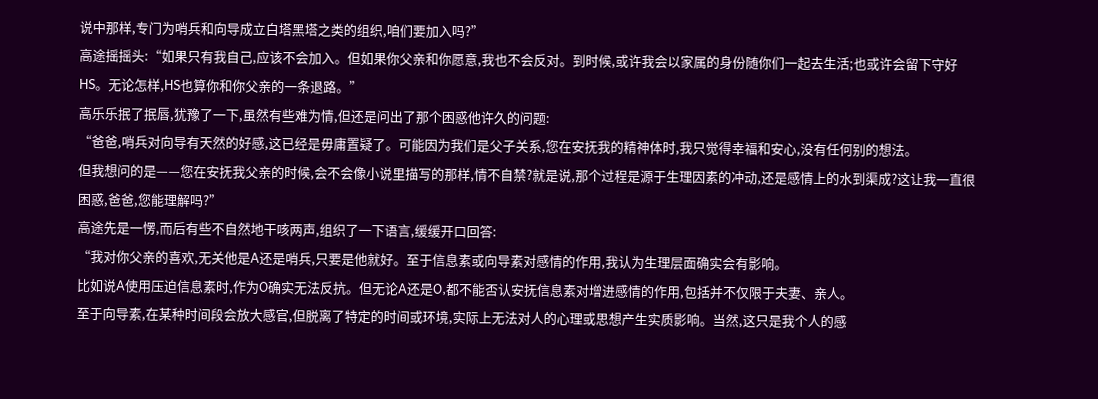说中那样,专门为哨兵和向导成立白塔黑塔之类的组织,咱们要加入吗?”
高途摇摇头:“如果只有我自己,应该不会加入。但如果你父亲和你愿意,我也不会反对。到时候,或许我会以家属的身份随你们一起去生活;也或许会留下守好HS。无论怎样,HS也算你和你父亲的一条退路。”
高乐乐抿了抿唇,犹豫了一下,虽然有些难为情,但还是问出了那个困惑他许久的问题:
“爸爸,哨兵对向导有天然的好感,这已经是毋庸置疑了。可能因为我们是父子关系,您在安抚我的精神体时,我只觉得幸福和安心,没有任何别的想法。
但我想问的是——您在安抚我父亲的时候,会不会像小说里描写的那样,情不自禁?就是说,那个过程是源于生理因素的冲动,还是感情上的水到渠成?这让我一直很困惑,爸爸,您能理解吗?”
高途先是一愣,而后有些不自然地干咳两声,组织了一下语言,缓缓开口回答:
“我对你父亲的喜欢,无关他是A还是哨兵,只要是他就好。至于信息素或向导素对感情的作用,我认为生理层面确实会有影响。
比如说A使用压迫信息素时,作为O确实无法反抗。但无论A还是O,都不能否认安抚信息素对增进感情的作用,包括并不仅限于夫妻、亲人。
至于向导素,在某种时间段会放大感官,但脱离了特定的时间或环境,实际上无法对人的心理或思想产生实质影响。当然,这只是我个人的感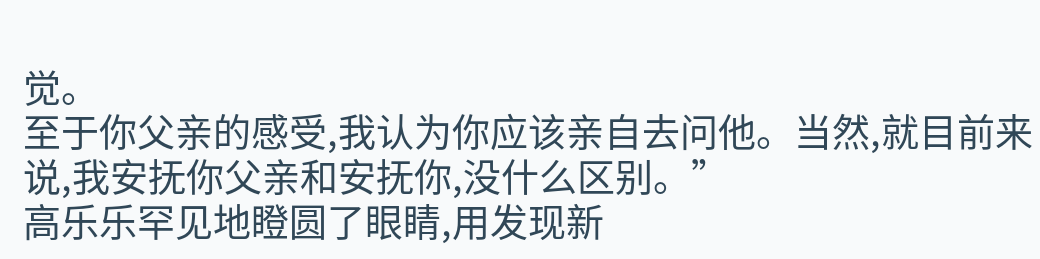觉。
至于你父亲的感受,我认为你应该亲自去问他。当然,就目前来说,我安抚你父亲和安抚你,没什么区别。”
高乐乐罕见地瞪圆了眼睛,用发现新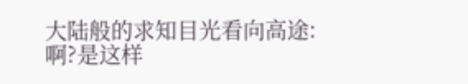大陆般的求知目光看向高途:啊?是这样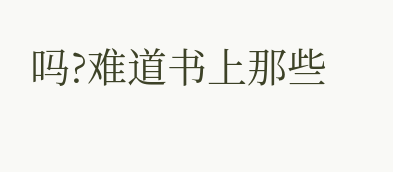吗?难道书上那些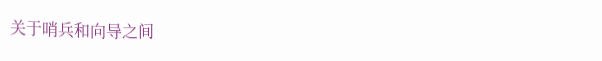关于哨兵和向导之间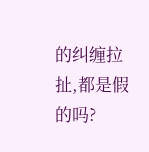的纠缠拉扯,都是假的吗?